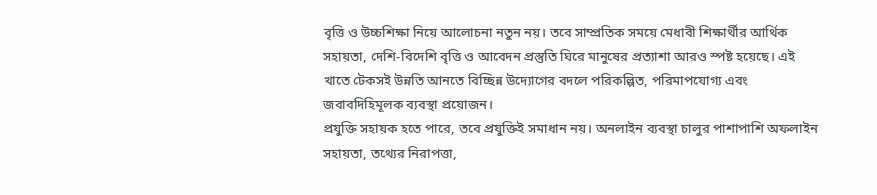বৃত্তি ও উচ্চশিক্ষা নিয়ে আলোচনা নতুন নয়। তবে সাম্প্রতিক সময়ে মেধাবী শিক্ষার্থীর আর্থিক সহায়তা, দেশি-বিদেশি বৃত্তি ও আবেদন প্রস্তুতি ঘিরে মানুষের প্রত্যাশা আরও স্পষ্ট হয়েছে। এই খাতে টেকসই উন্নতি আনতে বিচ্ছিন্ন উদ্যোগের বদলে পরিকল্পিত, পরিমাপযোগ্য এবং জবাবদিহিমূলক ব্যবস্থা প্রয়োজন।
প্রযুক্তি সহায়ক হতে পারে, তবে প্রযুক্তিই সমাধান নয়। অনলাইন ব্যবস্থা চালুর পাশাপাশি অফলাইন সহায়তা, তথ্যের নিরাপত্তা,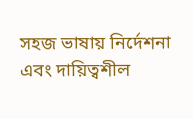সহজ ভাষায় নির্দেশনা এবং দায়িত্বশীল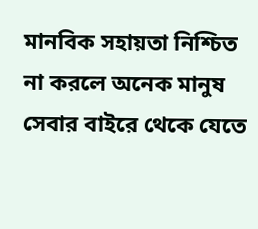মানবিক সহায়তা নিশ্চিত না করলে অনেক মানুষ সেবার বাইরে থেকে যেতে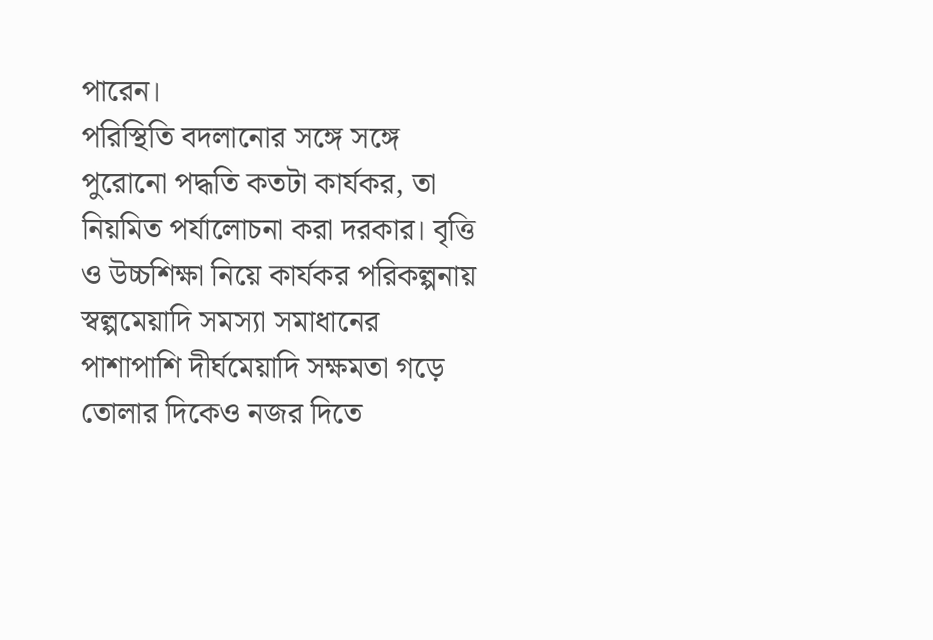পারেন।
পরিস্থিতি বদলানোর সঙ্গে সঙ্গে পুরোনো পদ্ধতি কতটা কার্যকর, তা নিয়মিত পর্যালোচনা করা দরকার। বৃত্তি ও উচ্চশিক্ষা নিয়ে কার্যকর পরিকল্পনায় স্বল্পমেয়াদি সমস্যা সমাধানের পাশাপাশি দীর্ঘমেয়াদি সক্ষমতা গড়ে তোলার দিকেও নজর দিতে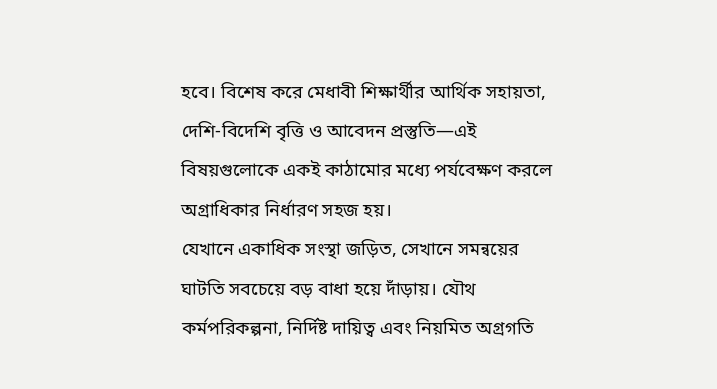হবে। বিশেষ করে মেধাবী শিক্ষার্থীর আর্থিক সহায়তা, দেশি-বিদেশি বৃত্তি ও আবেদন প্রস্তুতি—এই বিষয়গুলোকে একই কাঠামোর মধ্যে পর্যবেক্ষণ করলে অগ্রাধিকার নির্ধারণ সহজ হয়।
যেখানে একাধিক সংস্থা জড়িত, সেখানে সমন্বয়ের ঘাটতি সবচেয়ে বড় বাধা হয়ে দাঁড়ায়। যৌথ কর্মপরিকল্পনা, নির্দিষ্ট দায়িত্ব এবং নিয়মিত অগ্রগতি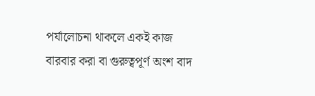পর্যালোচনা থাকলে একই কাজ বারবার করা বা গুরুত্বপূর্ণ অংশ বাদ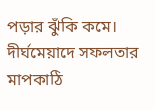পড়ার ঝুঁকি কমে।
দীর্ঘমেয়াদে সফলতার মাপকাঠি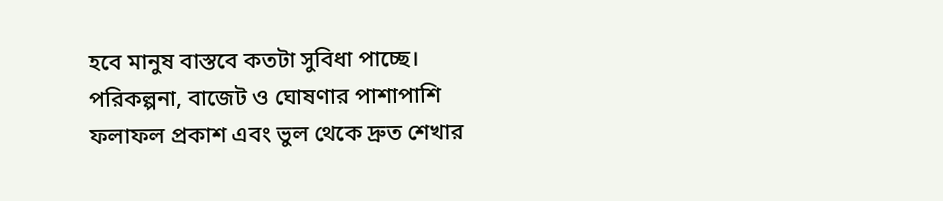হবে মানুষ বাস্তবে কতটা সুবিধা পাচ্ছে। পরিকল্পনা, বাজেট ও ঘোষণার পাশাপাশি ফলাফল প্রকাশ এবং ভুল থেকে দ্রুত শেখার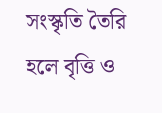সংস্কৃতি তৈরি হলে বৃত্তি ও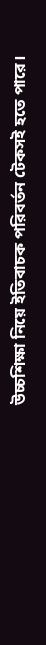উচ্চশিক্ষা নিয়ে ইতিবাচক পরিবর্তন টেকসই হতে পারে।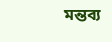মন্তব্য